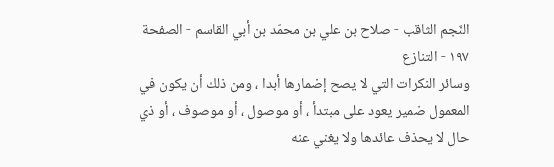النّجم الثاقب - صلاح بن علي بن محمّد بن أبي القاسم - الصفحة ١٩٧ - التنازع
وسائر النكرات التي لا يصح إضمارها أبدا ، ومن ذلك أن يكون في المعمول ضمير يعود على مبتدأ ، أو موصول ، أو موصوف ، أو ذي حال لا يحذف عائدها ولا يغني عنه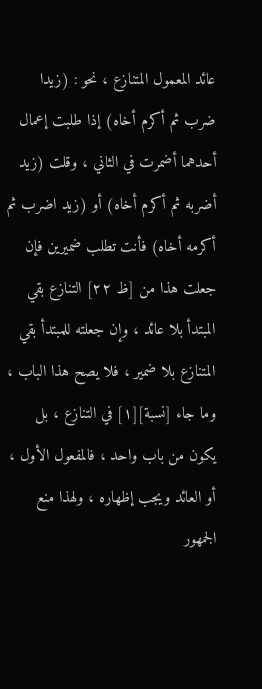عائد المعمول المتنازع ، نحو : (زيدا ضرب ثم أكرم أخاه) إذا طلبت إعمال أحدهما أضمرت في الثاني ، وقلت (زيد أضربه ثم أكرم أخاه) أو (زيد اضرب ثم أكرمه أخاه) فأنت تطلب ضميرين فإن جعلت هذا من [ظ ٢٢] التنازع بقي المبتدأ بلا عائد ، وإن جعلته للمبتدأ بقي المتنازع بلا ضمير ، فلا يصح هذا الباب ، وما جاء [نسبة][١] في التنازع ، بل يكون من باب واحد ، فالمفعول الأول ، أو العائد ويجب إظهاره ، ولهذا منع الجمهور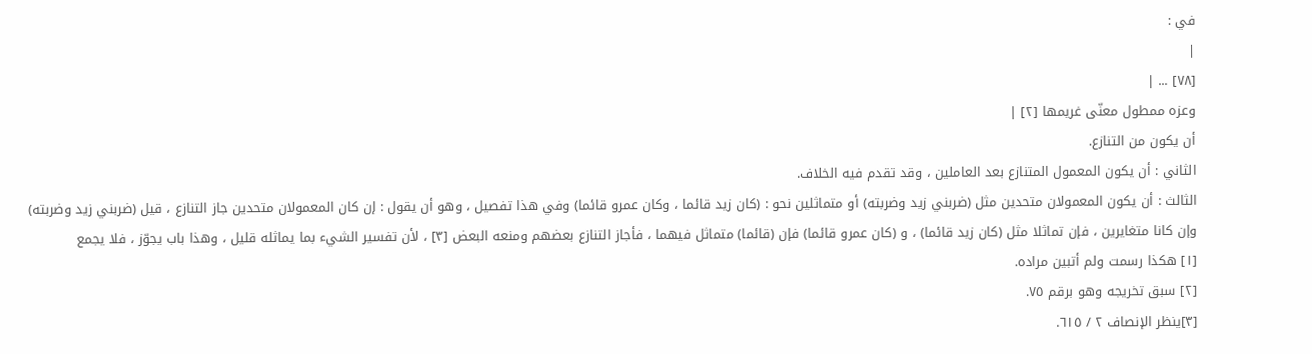في :
|
[٧٨] ... |
وعزه ممطول معنّى غريمها [٢] |
أن يكون من التنازع.
الثاني : أن يكون المعمول المتنازع بعد العاملين ، وقد تقدم فيه الخلاف.
الثالث : أن يكون المعمولان متحدين مثل (ضربني زيد وضربته) أو متماثلين نحو : (كان زيد قائما ، وكان عمرو قائما) وفي هذا تفصيل ، وهو أن يقول : إن كان المعمولان متحدين جاز التنازع ، قيل (ضربني زيد وضربته) وإن كانا متغايرين ، فإن تماثلا مثل (كان زيد قائما) ، و (كان عمرو قائما) فإن (قائما) متماثل فيهما ، فأجاز التنازع بعضهم ومنعه البعض [٣] ، لأن تفسير الشيء بما يماثله قليل ، وهذا باب يجوّز ، فلا يجمع
[١] هكذا رسمت ولم أتبين مراده.
[٢] سبق تخريجه وهو برقم ٧٥.
[٣]ينظر الإنصاف ٢ / ٦١٥.